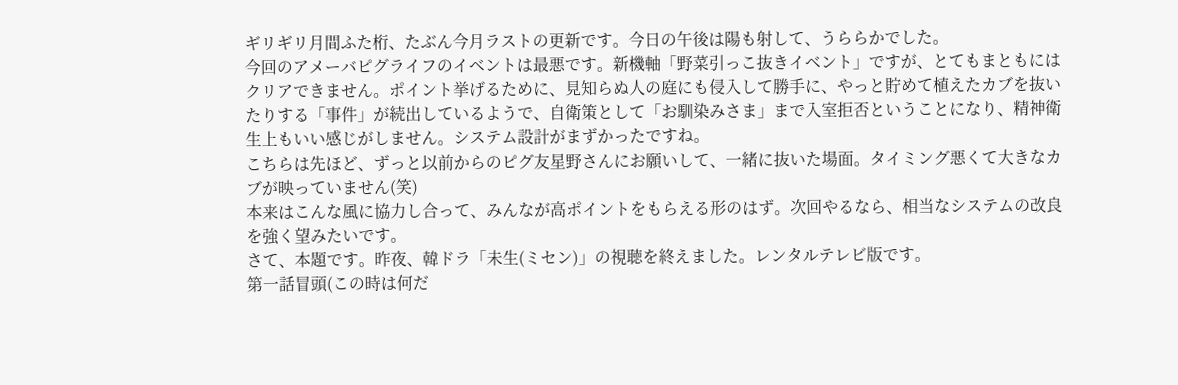ギリギリ月間ふた桁、たぶん今月ラストの更新です。今日の午後は陽も射して、うららかでした。
今回のアメーバピグライフのイベントは最悪です。新機軸「野菜引っこ抜きイベント」ですが、とてもまともにはクリアできません。ポイント挙げるために、見知らぬ人の庭にも侵入して勝手に、やっと貯めて植えたカブを抜いたりする「事件」が続出しているようで、自衛策として「お馴染みさま」まで入室拒否ということになり、精神衛生上もいい感じがしません。システム設計がまずかったですね。
こちらは先ほど、ずっと以前からのピグ友星野さんにお願いして、一緒に抜いた場面。タイミング悪くて大きなカブが映っていません(笑)
本来はこんな風に協力し合って、みんなが高ポイントをもらえる形のはず。次回やるなら、相当なシステムの改良を強く望みたいです。
さて、本題です。昨夜、韓ドラ「未生(ミセン)」の視聴を終えました。レンタルテレビ版です。
第一話冒頭(この時は何だ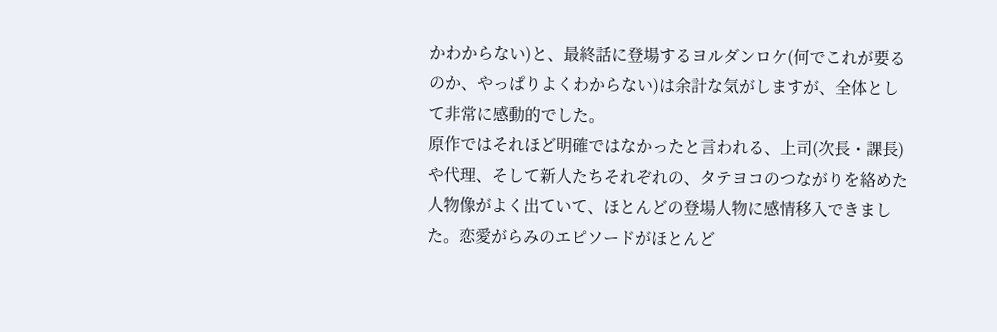かわからない)と、最終話に登場するヨルダンロケ(何でこれが要るのか、やっぱりよくわからない)は余計な気がしますが、全体として非常に感動的でした。
原作ではそれほど明確ではなかったと言われる、上司(次長・課長)や代理、そして新人たちそれぞれの、タテヨコのつながりを絡めた人物像がよく出ていて、ほとんどの登場人物に感情移入できました。恋愛がらみのエピソードがほとんど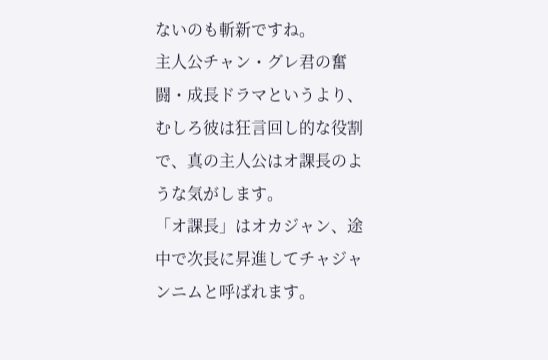ないのも斬新ですね。
主人公チャン・グレ君の奮闘・成長ドラマというより、むしろ彼は狂言回し的な役割で、真の主人公はオ課長のような気がします。
「オ課長」はオカジャン、途中で次長に昇進してチャジャンニムと呼ばれます。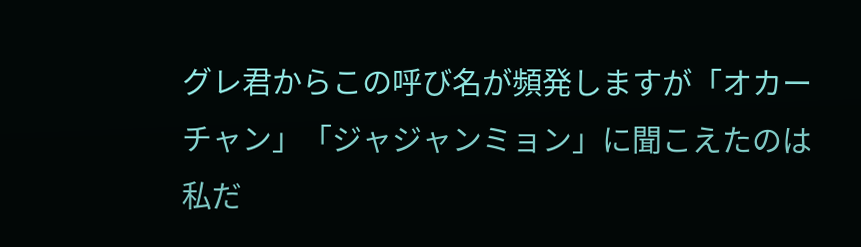グレ君からこの呼び名が頻発しますが「オカーチャン」「ジャジャンミョン」に聞こえたのは私だ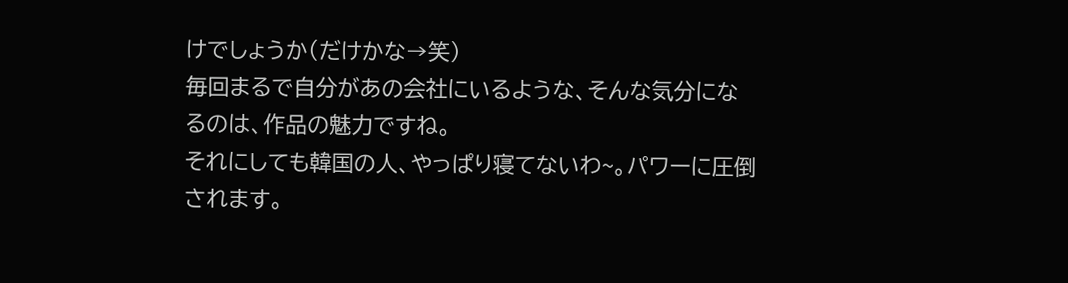けでしょうか(だけかな→笑)
毎回まるで自分があの会社にいるような、そんな気分になるのは、作品の魅力ですね。
それにしても韓国の人、やっぱり寝てないわ~。パワーに圧倒されます。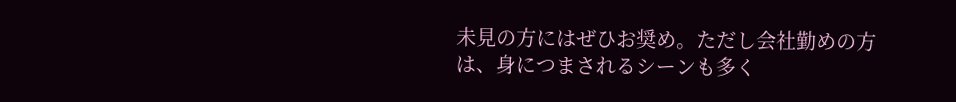未見の方にはぜひお奨め。ただし会社勤めの方は、身につまされるシーンも多く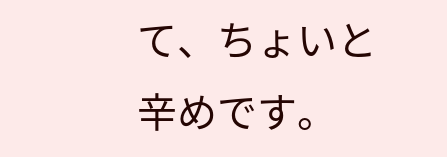て、ちょいと辛めです。